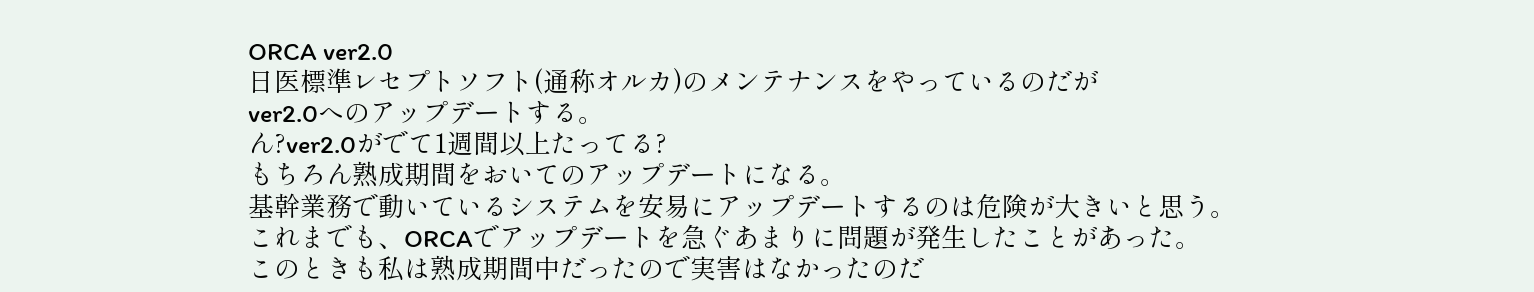ORCA ver2.0
日医標準レセプトソフト(通称オルカ)のメンテナンスをやっているのだが
ver2.0へのアップデートする。
ん?ver2.0がでて1週間以上たってる?
もちろん熟成期間をおいてのアップデートになる。
基幹業務で動いているシステムを安易にアップデートするのは危険が大きいと思う。
これまでも、ORCAでアップデートを急ぐあまりに問題が発生したことがあった。
このときも私は熟成期間中だったので実害はなかったのだ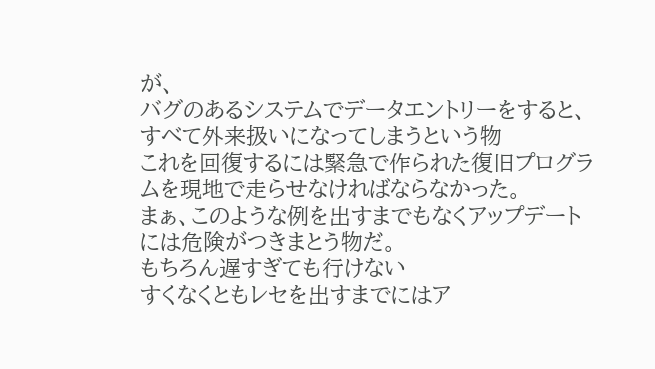が、
バグのあるシステムでデータエントリーをすると、すべて外来扱いになってしまうという物
これを回復するには緊急で作られた復旧プログラムを現地で走らせなければならなかった。
まぁ、このような例を出すまでもなくアップデートには危険がつきまとう物だ。
もちろん遅すぎても行けない
すくなくともレセを出すまでにはア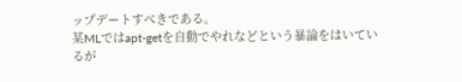ップデートすべきである。
某MLではapt-getを自動でやれなどという暴論をはいているが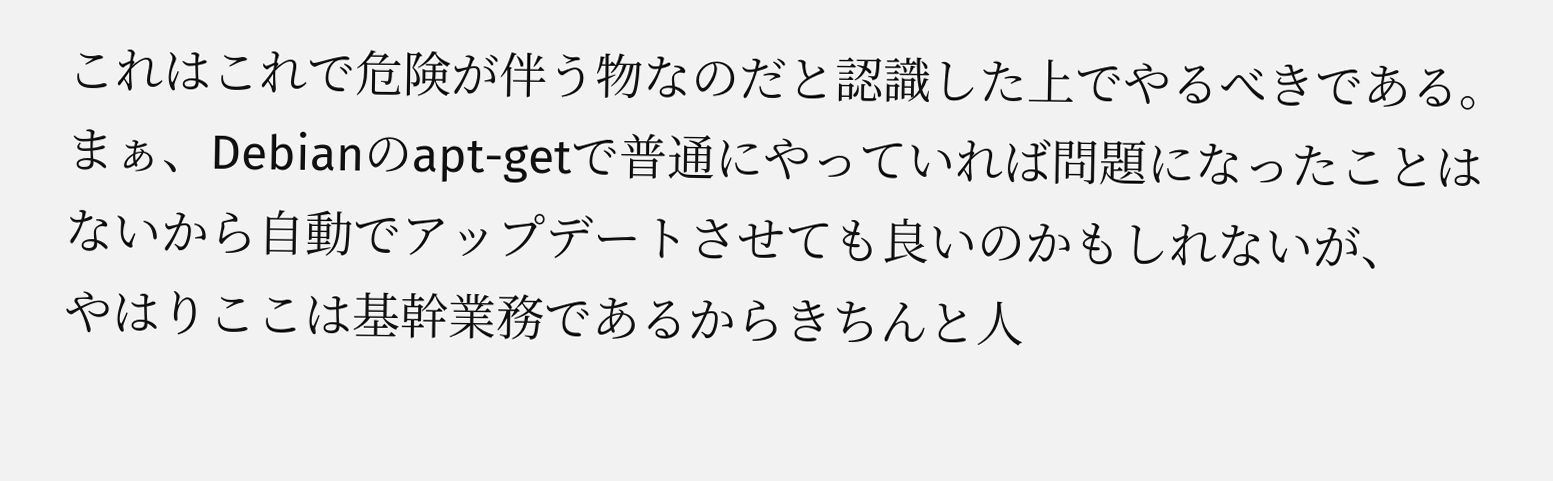これはこれで危険が伴う物なのだと認識した上でやるべきである。
まぁ、Debianのapt-getで普通にやっていれば問題になったことは
ないから自動でアップデートさせても良いのかもしれないが、
やはりここは基幹業務であるからきちんと人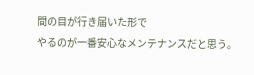間の目が行き届いた形で
やるのが一番安心なメンテナンスだと思う。